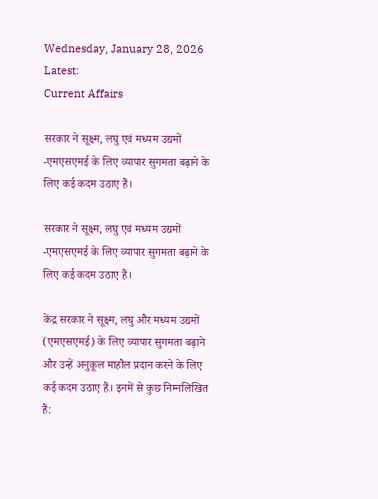Wednesday, January 28, 2026
Latest:
Current Affairs

सरकार ने सूक्ष्म, लघु एवं मध्यम उद्यमों -एमएसएमई के लिए व्यापार सुगमता बढ़ाने के लिए कई कदम उठाए हैं।

सरकार ने सूक्ष्म, लघु एवं मध्यम उद्यमों -एमएसएमई के लिए व्यापार सुगमता बढ़ाने के लिए कई कदम उठाए हैं।

केंद्र सरकार ने सूक्ष्म, लघु और मध्यम उद्यमों (एमएसएमई) के लिए व्यापार सुगमता बढ़ाने और उन्हें अनुकूल माहौल प्रदान करने के लिए कई कदम उठाए हैं। इनमें से कुछ निम्नलिखित हैं: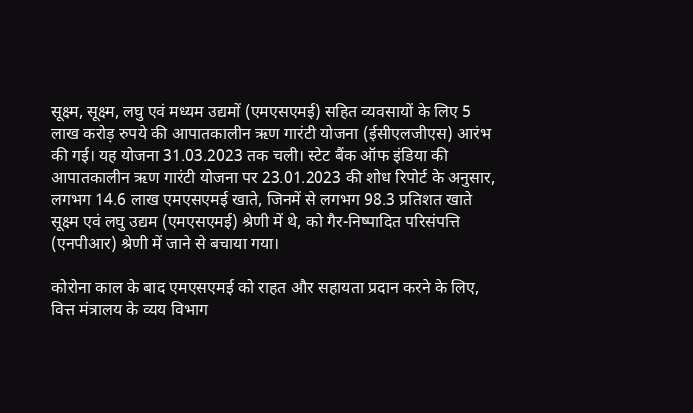सूक्ष्म, सूक्ष्म, लघु एवं मध्यम उद्यमों (एमएसएमई) सहित व्यवसायों के लिए 5 लाख करोड़ रुपये की आपातकालीन ऋण गारंटी योजना (ईसीएलजीएस) आरंभ की गई। यह योजना 31.03.2023 तक चली। स्टेट बैंक ऑफ इंडिया की आपातकालीन ऋण गारंटी योजना पर 23.01.2023 की शोध रिपोर्ट के अनुसार, लगभग 14.6 लाख एमएसएमई खाते, जिनमें से लगभग 98.3 प्रतिशत खाते सूक्ष्म एवं लघु उद्यम (एमएसएमई) श्रेणी में थे, को गैर-निष्पादित परिसंपत्ति (एनपीआर) श्रेणी में जाने से बचाया गया।

कोरोना काल के बाद एमएसएमई को राहत और सहायता प्रदान करने के लिए, वित्त मंत्रालय के व्यय विभाग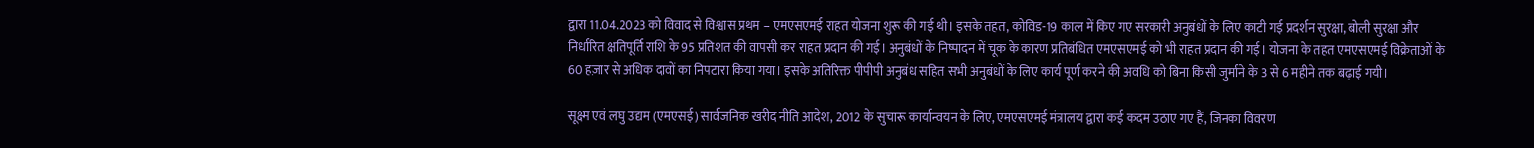द्वारा 11.04.2023 को विवाद से विश्वास प्रथम – एमएसएमई राहत योजना शुरू की गई थी। इसके तहत, कोविड-19 काल में किए गए सरकारी अनुबंधों के लिए काटी गई प्रदर्शन सुरक्षा, बोली सुरक्षा और निर्धारित क्षतिपूर्ति राशि के 95 प्रतिशत की वापसी कर राहत प्रदान की गई। अनुबंधों के निष्पादन में चूक के कारण प्रतिबंधित एमएसएमई को भी राहत प्रदान की गई। योजना के तहत एमएसएमई विक्रेताओं के 60 हज़ार से अधिक दावों का निपटारा किया गया। इसके अतिरिक्त पीपीपी अनुबंध सहित सभी अनुबंधों के लिए कार्य पूर्ण करने की अवधि को बिना किसी जुर्माने के 3 से 6 महीने तक बढ़ाई गयी।

सूक्ष्म एवं लघु उद्यम (एमएसई) सार्वजनिक खरीद नीति आदेश, 2012 के सुचारू कार्यान्वयन के लिए, एमएसएमई मंत्रालय द्वारा कई कदम उठाए गए हैं, जिनका विवरण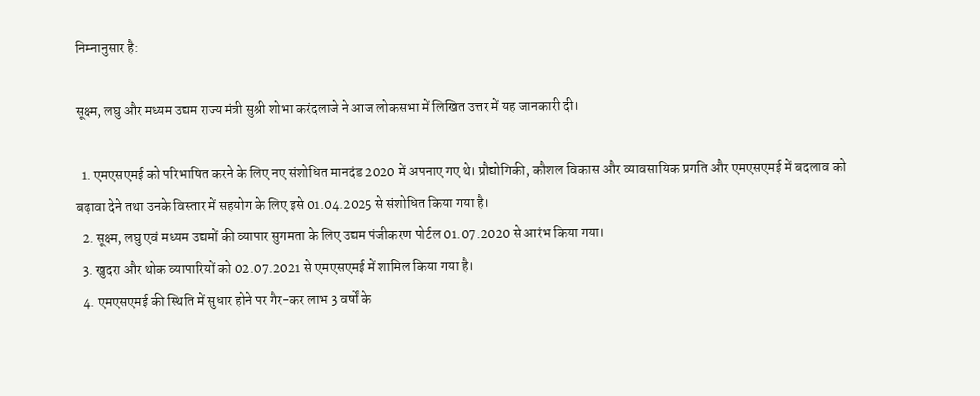निम्नानुसार है:

सूक्ष्म, लघु और मध्यम उद्यम राज्य मंत्री सुश्री शोभा करंदलाजे ने आज लोकसभा में लिखित उत्तर में यह जानकारी दी।

  1. एमएसएमई को परिभाषित करने के लिए नए संशोधित मानदंड 2020 में अपनाए गए थे। प्रौद्योगिकी, कौशल विकास और व्यावसायिक प्रगति और एमएसएमई में बदलाव को बढ़ावा देने तथा उनके विस्तार में सहयोग के लिए इसे 01.04.2025 से संशोधित किया गया है।
  2. सूक्ष्म, लघु एवं मध्यम उद्यमों की व्यापार सुगमता के लिए उद्यम पंजीकरण पोर्टल 01.07.2020 से आरंभ किया गया।
  3. खुदरा और थोक व्यापारियों को 02.07.2021 से एमएसएमई में शामिल किया गया है।
  4. एमएसएमई की स्थिति में सुधार होने पर गैर-कर लाभ 3 वर्षों के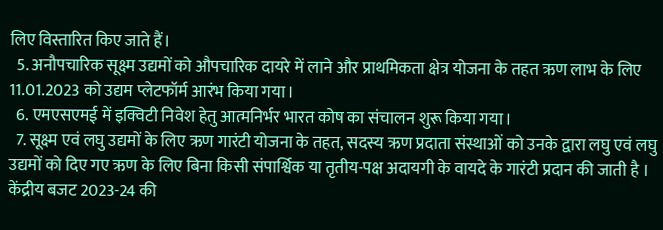लिए विस्तारित किए जाते हैं।
  5. अनौपचारिक सूक्ष्म उद्यमों को औपचारिक दायरे में लाने और प्राथमिकता क्षेत्र योजना के तहत ऋण लाभ के लिए 11.01.2023 को उद्यम प्लेटफॉर्म आरंभ किया गया।
  6. एमएसएमई में इक्विटी निवेश हेतु आत्मनिर्भर भारत कोष का संचालन शुरू किया गया।
  7. सूक्ष्म एवं लघु उद्यमों के लिए ऋण गारंटी योजना के तहत, सदस्य ऋण प्रदाता संस्थाओं को उनके द्वारा लघु एवं लघु उद्यमों को दिए गए ऋण के लिए बिना किसी संपार्श्विक या तृतीय-पक्ष अदायगी के वायदे के गारंटी प्रदान की जाती है । केंद्रीय बजट 2023-24 की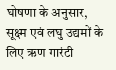घोषणा के अनुसार, सूक्ष्म एवं लघु उद्यमों के लिए ऋण गारंटी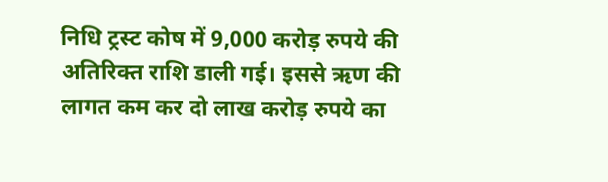निधि ट्रस्ट कोष में 9,000 करोड़ रुपये की अतिरिक्त राशि डाली गई। इससे ऋण की लागत कम कर दो लाख करोड़ रुपये का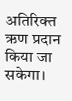अतिरिक्त ऋण प्रदान किया जा सकेगा।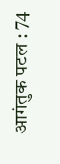आगंतुक पटल : 74